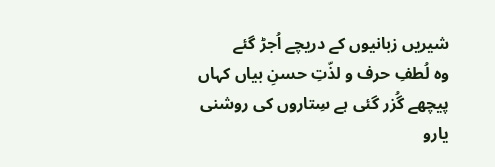شیریں زبانیوں کے دریچے اُجڑ گئے
وہ لُطفِ حرف و لذّتِ حسنِ بیاں کہاں
پیچھے گُزر گئی ہے سِتاروں کی روشنی
یارو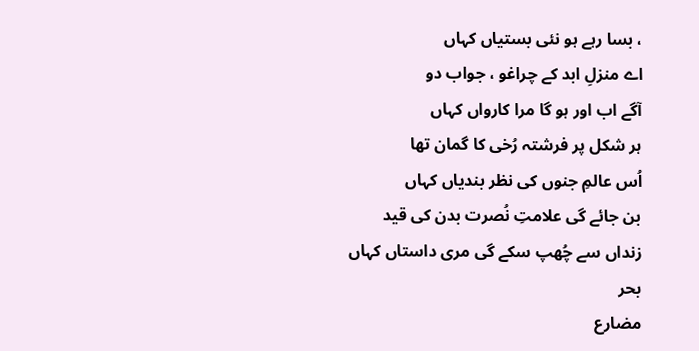، بسا رہے ہو نئی بستیاں کہاں
اے منزلِ ابد کے چراغو ، جواب دو
آگے اب اور ہو گا مرا کارواں کہاں
ہر شکل پر فرشتہ رُخی کا گمان تھا
اُس عالمِ جنوں کی نظر بندیاں کہاں
بن جائے گی علامتِ نُصرت بدن کی قید
زنداں سے چُھپ سکے گی مری داستاں کہاں
بحر
مضارع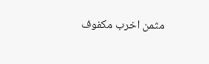مثمن اخرب مکفوف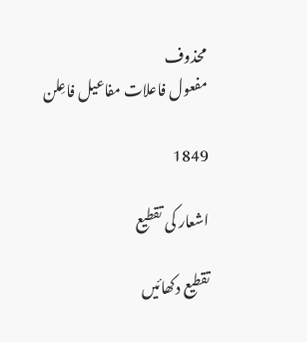محذوف
مفعول فاعلات مفاعیل فاعِلن

1849

اشعار کی تقطیع

تقطیع دکھائیں